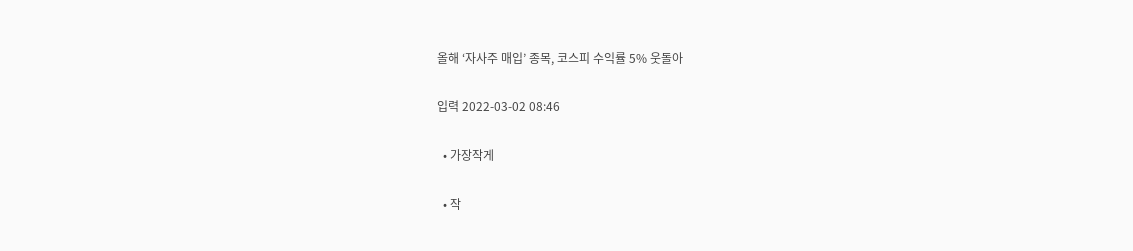올해 ‘자사주 매입’ 종목, 코스피 수익률 5% 웃돌아

입력 2022-03-02 08:46

  • 가장작게

  • 작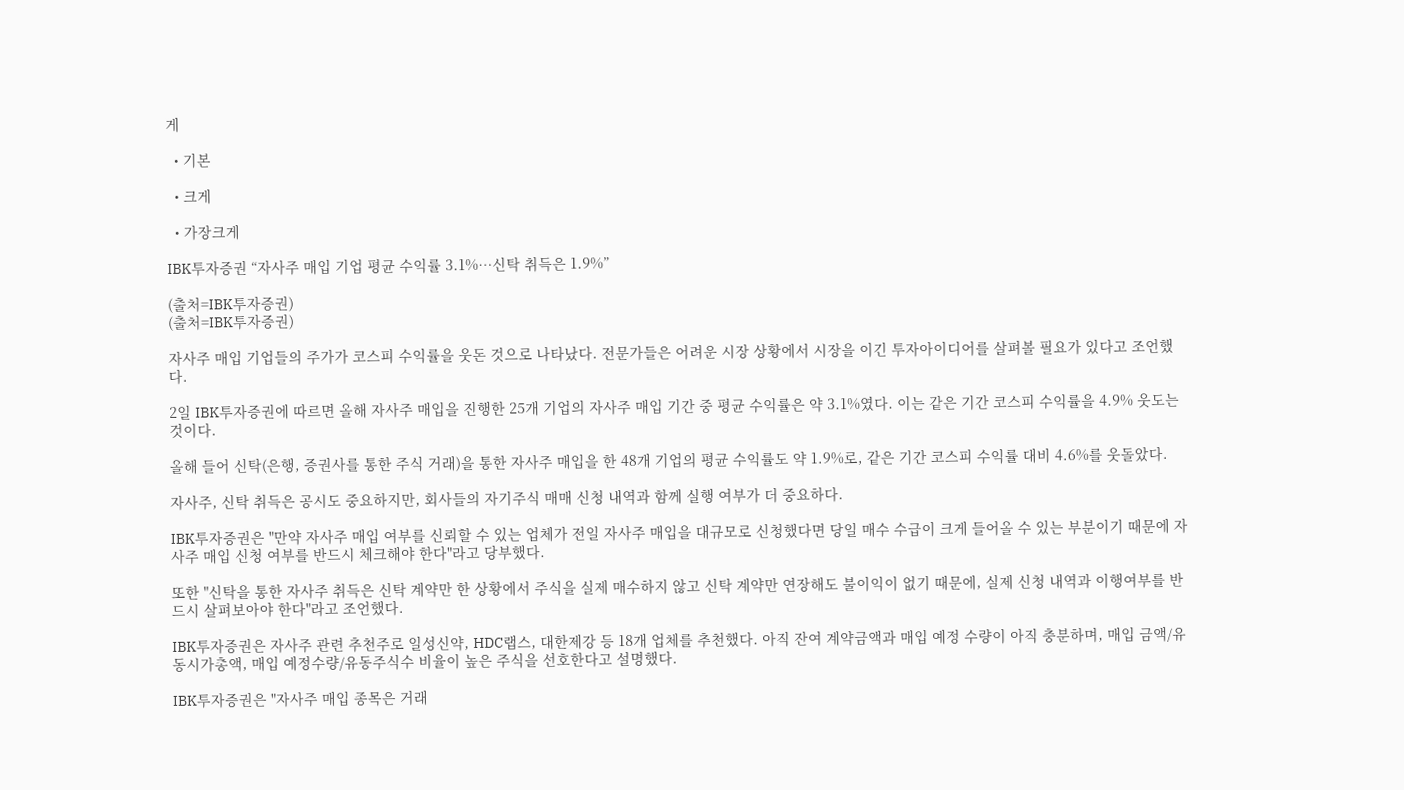게

  • 기본

  • 크게

  • 가장크게

IBK투자증권 “자사주 매입 기업 평균 수익률 3.1%…신탁 취득은 1.9%”

(출처=IBK투자증권)
(출처=IBK투자증권)

자사주 매입 기업들의 주가가 코스피 수익률을 웃돈 것으로 나타났다. 전문가들은 어려운 시장 상황에서 시장을 이긴 투자아이디어를 살펴볼 필요가 있다고 조언했다.

2일 IBK투자증권에 따르면 올해 자사주 매입을 진행한 25개 기업의 자사주 매입 기간 중 평균 수익률은 약 3.1%였다. 이는 같은 기간 코스피 수익률을 4.9% 웃도는 것이다.

올해 들어 신탁(은행, 증권사를 통한 주식 거래)을 통한 자사주 매입을 한 48개 기업의 평균 수익률도 약 1.9%로, 같은 기간 코스피 수익률 대비 4.6%를 웃돌았다.

자사주, 신탁 취득은 공시도 중요하지만, 회사들의 자기주식 매매 신청 내역과 함께 실행 여부가 더 중요하다.

IBK투자증권은 "만약 자사주 매입 여부를 신뢰할 수 있는 업체가 전일 자사주 매입을 대규모로 신청했다면 당일 매수 수급이 크게 들어올 수 있는 부분이기 때문에 자사주 매입 신청 여부를 반드시 체크해야 한다"라고 당부했다.

또한 "신탁을 통한 자사주 취득은 신탁 계약만 한 상황에서 주식을 실제 매수하지 않고 신탁 계약만 연장해도 불이익이 없기 때문에, 실제 신청 내역과 이행여부를 반드시 살펴보아야 한다"라고 조언했다.

IBK투자증권은 자사주 관련 추천주로 일성신약, HDC랩스, 대한제강 등 18개 업체를 추천했다. 아직 잔여 계약금액과 매입 예정 수량이 아직 충분하며, 매입 금액/유동시가총액, 매입 예정수량/유동주식수 비율이 높은 주식을 선호한다고 설명했다.

IBK투자증권은 "자사주 매입 종목은 거래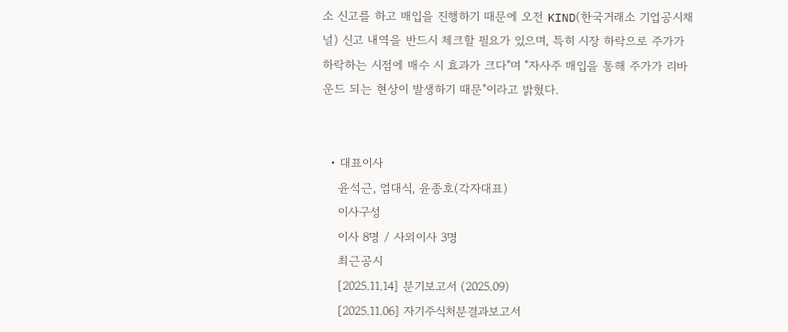소 신고를 하고 매입을 진행하기 때문에 오전 KIND(한국거래소 기업공시채널) 신고 내역을 반드시 체크할 필요가 있으며, 특히 시장 하락으로 주가가 하락하는 시점에 매수 시 효과가 크다"며 "자사주 매입을 통해 주가가 리바운드 되는 현상이 발생하기 때문"이라고 밝혔다.


  • 대표이사
    윤석근, 엄대식, 윤종호(각자대표)
    이사구성
    이사 8명 / 사외이사 3명
    최근공시
    [2025.11.14] 분기보고서 (2025.09)
    [2025.11.06] 자기주식처분결과보고서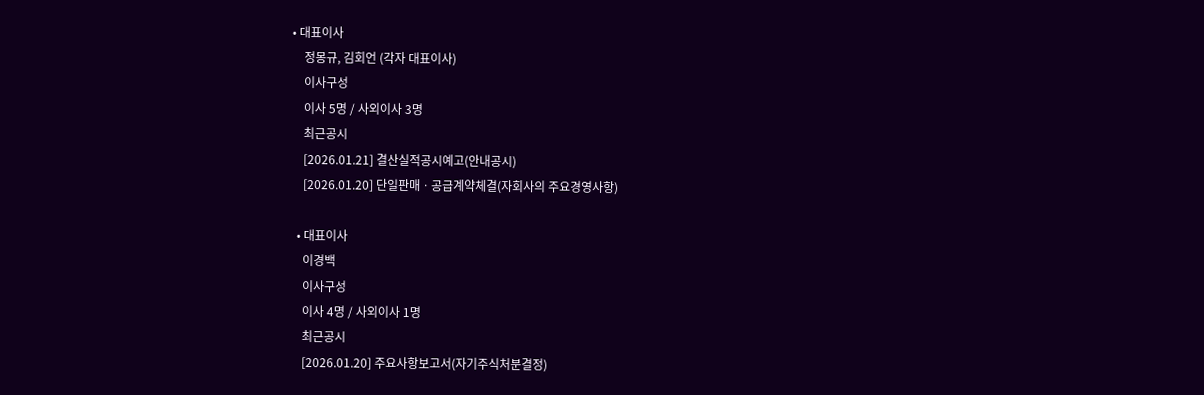• 대표이사
    정몽규, 김회언 (각자 대표이사)
    이사구성
    이사 5명 / 사외이사 3명
    최근공시
    [2026.01.21] 결산실적공시예고(안내공시)
    [2026.01.20] 단일판매ㆍ공급계약체결(자회사의 주요경영사항)

  • 대표이사
    이경백
    이사구성
    이사 4명 / 사외이사 1명
    최근공시
    [2026.01.20] 주요사항보고서(자기주식처분결정)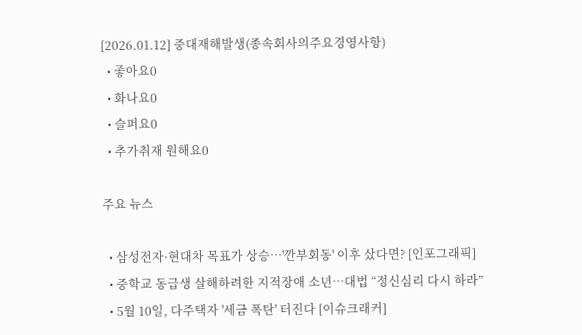[2026.01.12] 중대재해발생(종속회사의주요경영사항)
  • 좋아요0
  • 화나요0
  • 슬퍼요0
  • 추가취재 원해요0

주요 뉴스

  • 삼성전자·현대차 목표가 상승…'깐부회동' 이후 샀다면? [인포그래픽]
  • 중학교 동급생 살해하려한 지적장애 소년…대법 “정신심리 다시 하라”
  • 5월 10일, 다주택자 '세금 폭탄' 터진다 [이슈크래커]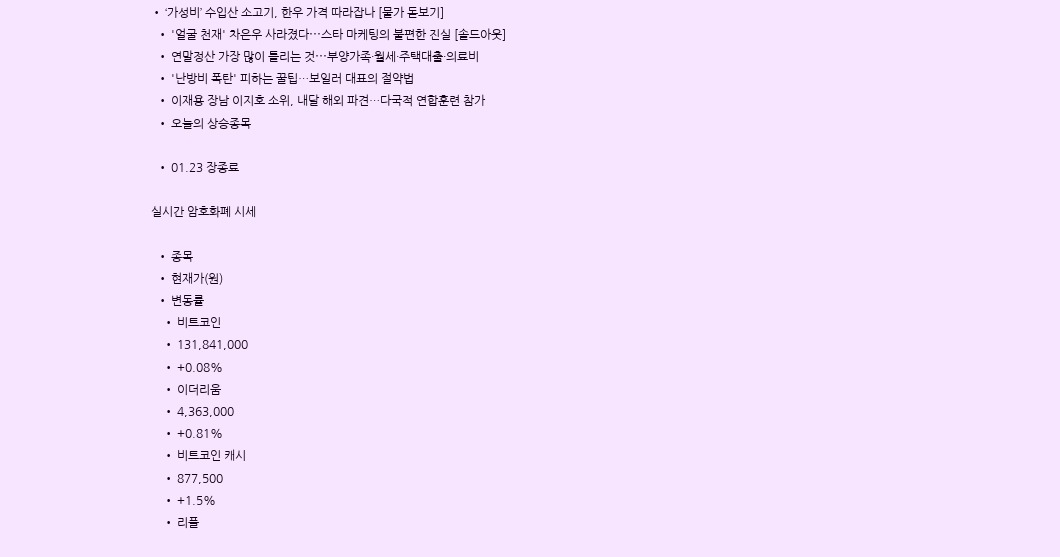• ‘가성비’ 수입산 소고기, 한우 가격 따라잡나 [물가 돋보기]
  • '얼굴 천재' 차은우 사라졌다⋯스타 마케팅의 불편한 진실 [솔드아웃]
  • 연말정산 가장 많이 틀리는 것⋯부양가족·월세·주택대출·의료비
  • '난방비 폭탄' 피하는 꿀팁…보일러 대표의 절약법
  • 이재용 장남 이지호 소위, 내달 해외 파견…다국적 연합훈련 참가
  • 오늘의 상승종목

  • 01.23 장종료

실시간 암호화폐 시세

  • 종목
  • 현재가(원)
  • 변동률
    • 비트코인
    • 131,841,000
    • +0.08%
    • 이더리움
    • 4,363,000
    • +0.81%
    • 비트코인 캐시
    • 877,500
    • +1.5%
    • 리플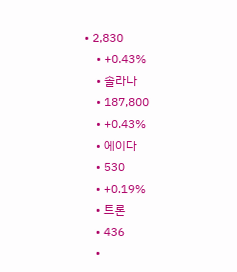• 2,830
    • +0.43%
    • 솔라나
    • 187,800
    • +0.43%
    • 에이다
    • 530
    • +0.19%
    • 트론
    • 436
    •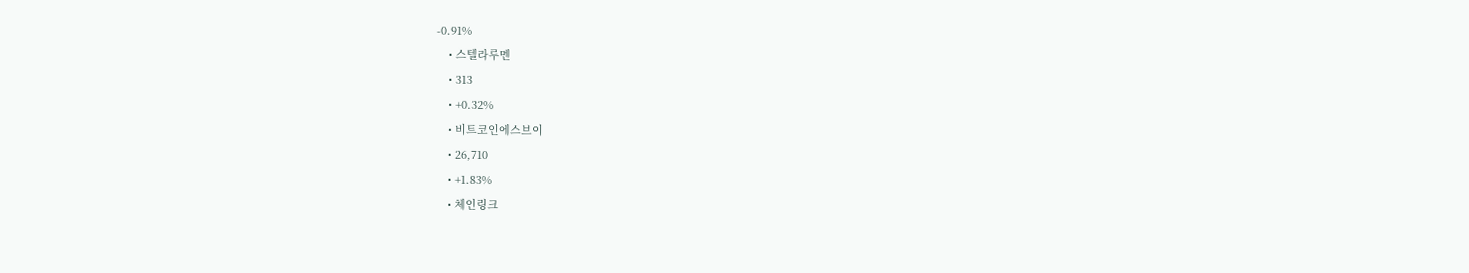-0.91%
    • 스텔라루멘
    • 313
    • +0.32%
    • 비트코인에스브이
    • 26,710
    • +1.83%
    • 체인링크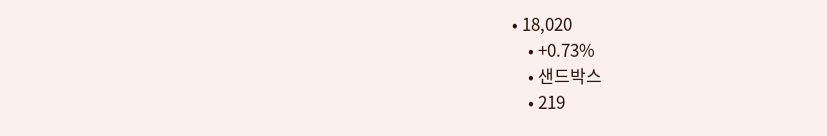• 18,020
    • +0.73%
    • 샌드박스
    • 219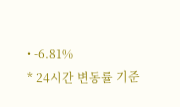• -6.81%
* 24시간 변동률 기준